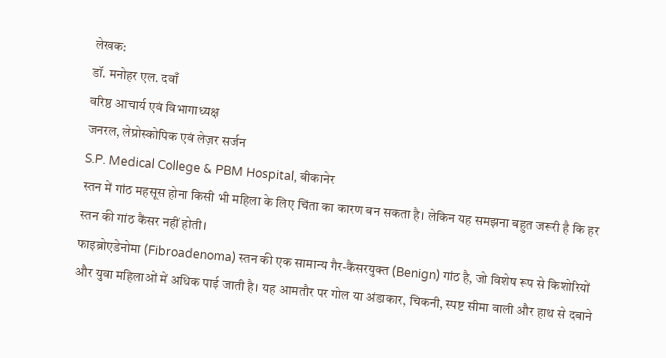लेखक:
डॉ. मनोहर एल. दवाँ
वरिष्ठ आचार्य एवं विभागाध्यक्ष
जनरल, लेप्रोस्कोपिक एवं लेज़र सर्जन
S.P. Medical College & PBM Hospital, बीकानेर
स्तन में गांठ महसूस होना किसी भी महिला के लिए चिंता का कारण बन सकता है। लेकिन यह समझना बहुत जरूरी है कि हर स्तन की गांठ कैंसर नहीं होती।
फाइब्रोएडेनोमा (Fibroadenoma) स्तन की एक सामान्य गैर-कैंसरयुक्त (Benign) गांठ है, जो विशेष रूप से किशोरियों और युवा महिलाओं में अधिक पाई जाती है। यह आमतौर पर गोल या अंडाकार, चिकनी, स्पष्ट सीमा वाली और हाथ से दबाने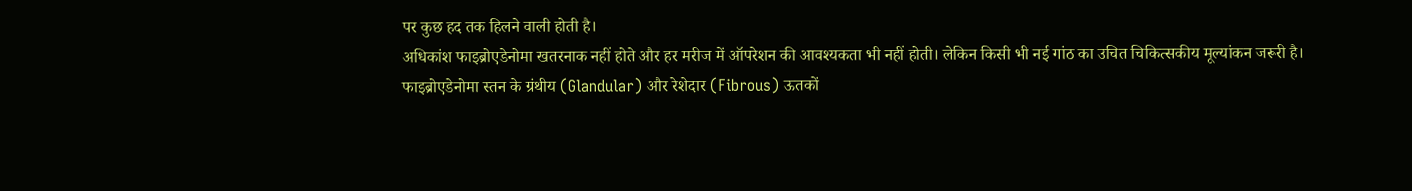पर कुछ हद तक हिलने वाली होती है।
अधिकांश फाइब्रोएडेनोमा खतरनाक नहीं होते और हर मरीज में ऑपरेशन की आवश्यकता भी नहीं होती। लेकिन किसी भी नई गांठ का उचित चिकित्सकीय मूल्यांकन जरूरी है।
फाइब्रोएडेनोमा स्तन के ग्रंथीय (Glandular) और रेशेदार (Fibrous) ऊतकों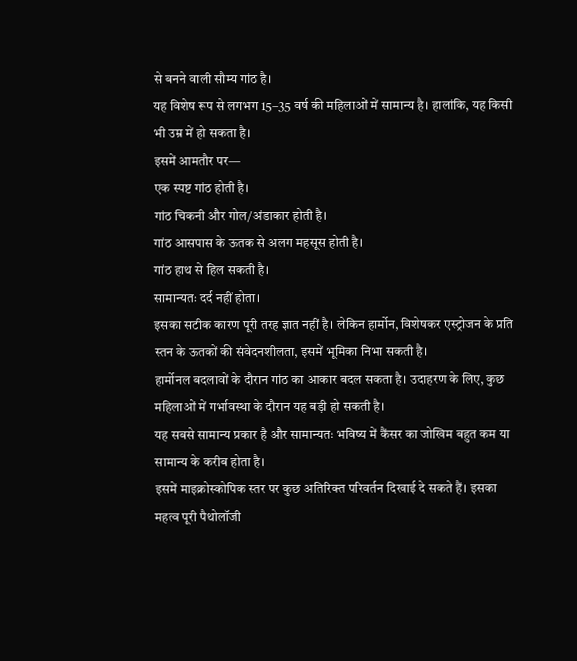से बनने वाली सौम्य गांठ है।
यह विशेष रूप से लगभग 15–35 वर्ष की महिलाओं में सामान्य है। हालांकि, यह किसी भी उम्र में हो सकता है।
इसमें आमतौर पर—
एक स्पष्ट गांठ होती है।
गांठ चिकनी और गोल/अंडाकार होती है।
गांठ आसपास के ऊतक से अलग महसूस होती है।
गांठ हाथ से हिल सकती है।
सामान्यतः दर्द नहीं होता।
इसका सटीक कारण पूरी तरह ज्ञात नहीं है। लेकिन हार्मोन, विशेषकर एस्ट्रोजन के प्रति स्तन के ऊतकों की संवेदनशीलता, इसमें भूमिका निभा सकती है।
हार्मोनल बदलावों के दौरान गांठ का आकार बदल सकता है। उदाहरण के लिए, कुछ महिलाओं में गर्भावस्था के दौरान यह बड़ी हो सकती है।
यह सबसे सामान्य प्रकार है और सामान्यतः भविष्य में कैंसर का जोखिम बहुत कम या सामान्य के करीब होता है।
इसमें माइक्रोस्कोपिक स्तर पर कुछ अतिरिक्त परिवर्तन दिखाई दे सकते हैं। इसका महत्व पूरी पैथोलॉजी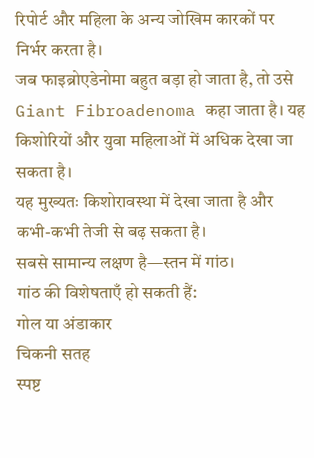रिपोर्ट और महिला के अन्य जोखिम कारकों पर निर्भर करता है।
जब फाइब्रोएडेनोमा बहुत बड़ा हो जाता है, तो उसे Giant Fibroadenoma कहा जाता है। यह किशोरियों और युवा महिलाओं में अधिक देखा जा सकता है।
यह मुख्यतः किशोरावस्था में देखा जाता है और कभी-कभी तेजी से बढ़ सकता है।
सबसे सामान्य लक्षण है—स्तन में गांठ।
गांठ की विशेषताएँ हो सकती हैं:
गोल या अंडाकार
चिकनी सतह
स्पष्ट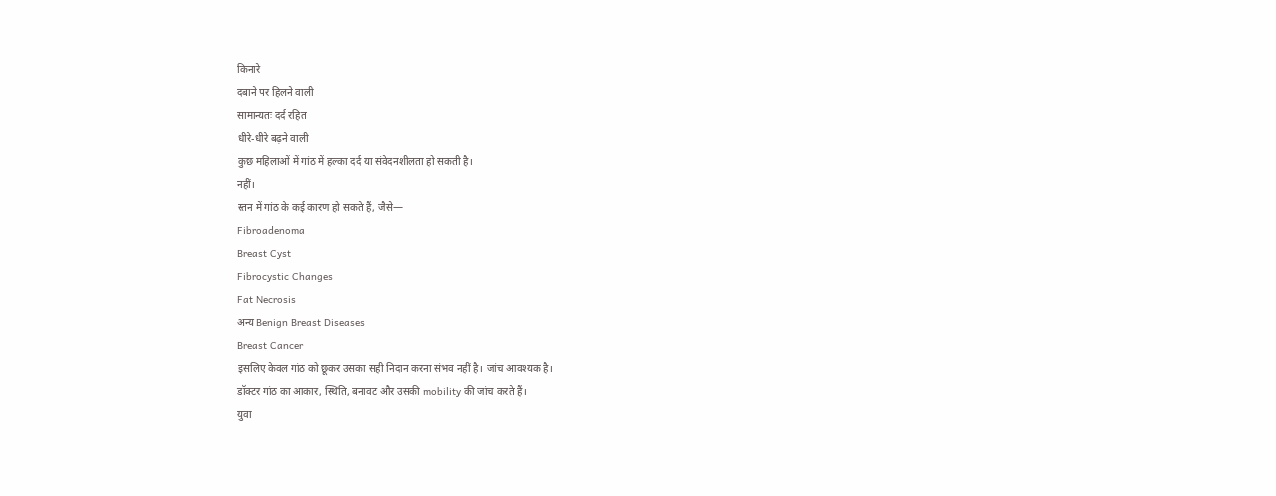किनारे
दबाने पर हिलने वाली
सामान्यतः दर्द रहित
धीरे-धीरे बढ़ने वाली
कुछ महिलाओं में गांठ में हल्का दर्द या संवेदनशीलता हो सकती है।
नहीं।
स्तन में गांठ के कई कारण हो सकते हैं, जैसे—
Fibroadenoma
Breast Cyst
Fibrocystic Changes
Fat Necrosis
अन्य Benign Breast Diseases
Breast Cancer
इसलिए केवल गांठ को छूकर उसका सही निदान करना संभव नहीं है। जांच आवश्यक है।
डॉक्टर गांठ का आकार, स्थिति, बनावट और उसकी mobility की जांच करते हैं।
युवा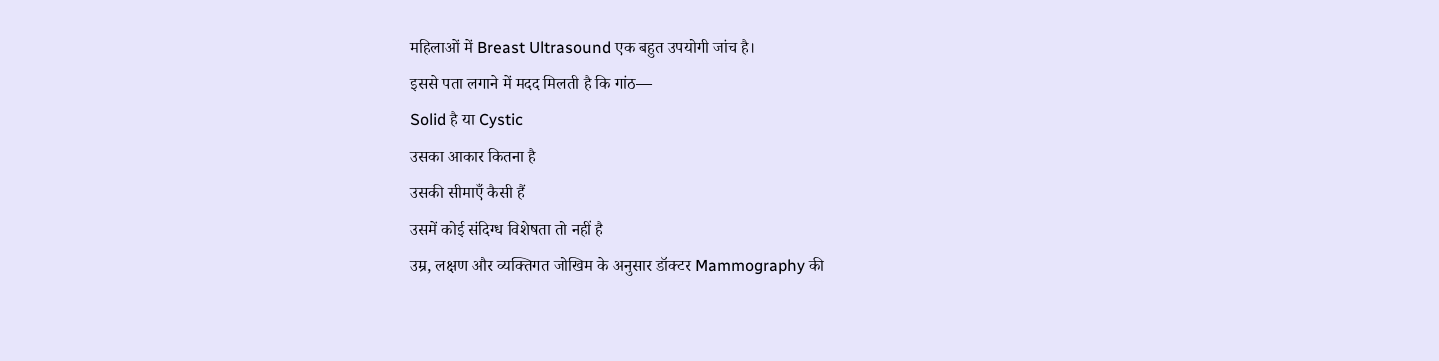महिलाओं में Breast Ultrasound एक बहुत उपयोगी जांच है।
इससे पता लगाने में मदद मिलती है कि गांठ—
Solid है या Cystic
उसका आकार कितना है
उसकी सीमाएँ कैसी हैं
उसमें कोई संदिग्ध विशेषता तो नहीं है
उम्र, लक्षण और व्यक्तिगत जोखिम के अनुसार डॉक्टर Mammography की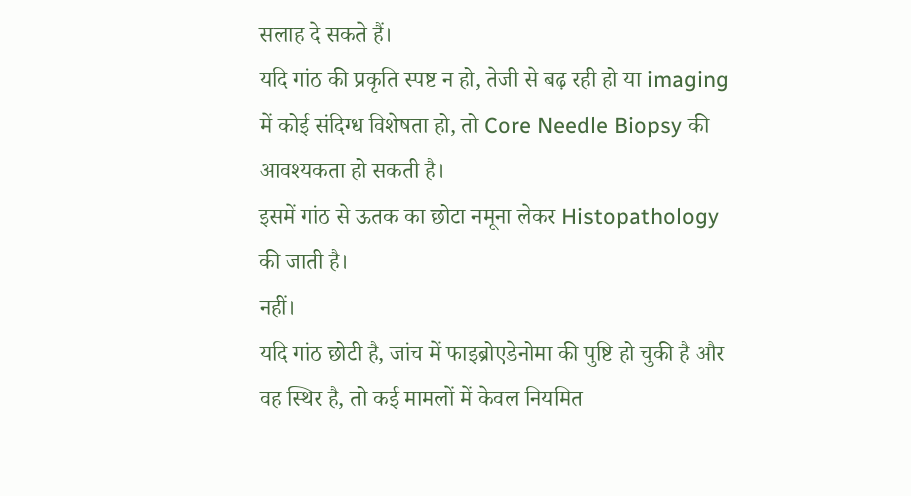सलाह दे सकते हैं।
यदि गांठ की प्रकृति स्पष्ट न हो, तेजी से बढ़ रही हो या imaging में कोई संदिग्ध विशेषता हो, तो Core Needle Biopsy की आवश्यकता हो सकती है।
इसमें गांठ से ऊतक का छोटा नमूना लेकर Histopathology की जाती है।
नहीं।
यदि गांठ छोटी है, जांच में फाइब्रोएडेनोमा की पुष्टि हो चुकी है और वह स्थिर है, तो कई मामलों में केवल नियमित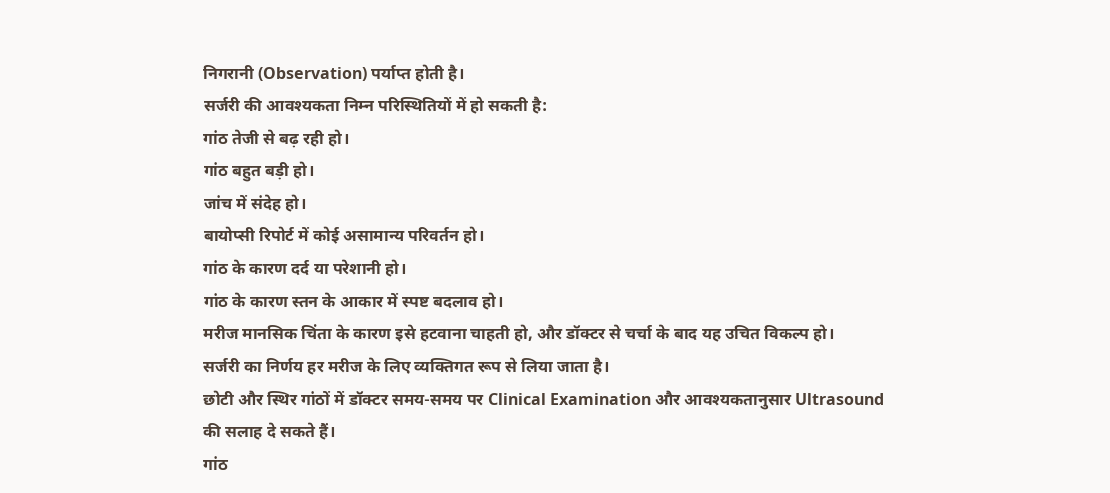निगरानी (Observation) पर्याप्त होती है।
सर्जरी की आवश्यकता निम्न परिस्थितियों में हो सकती है:
गांठ तेजी से बढ़ रही हो।
गांठ बहुत बड़ी हो।
जांच में संदेह हो।
बायोप्सी रिपोर्ट में कोई असामान्य परिवर्तन हो।
गांठ के कारण दर्द या परेशानी हो।
गांठ के कारण स्तन के आकार में स्पष्ट बदलाव हो।
मरीज मानसिक चिंता के कारण इसे हटवाना चाहती हो, और डॉक्टर से चर्चा के बाद यह उचित विकल्प हो।
सर्जरी का निर्णय हर मरीज के लिए व्यक्तिगत रूप से लिया जाता है।
छोटी और स्थिर गांठों में डॉक्टर समय-समय पर Clinical Examination और आवश्यकतानुसार Ultrasound की सलाह दे सकते हैं।
गांठ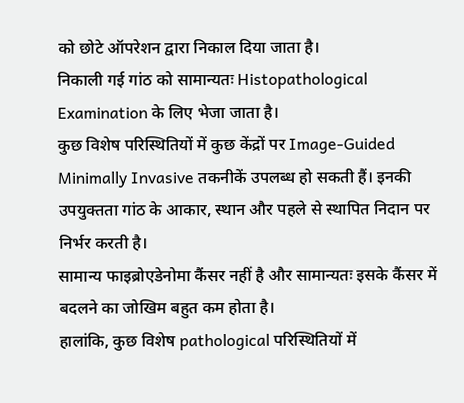को छोटे ऑपरेशन द्वारा निकाल दिया जाता है।
निकाली गई गांठ को सामान्यतः Histopathological Examination के लिए भेजा जाता है।
कुछ विशेष परिस्थितियों में कुछ केंद्रों पर Image-Guided Minimally Invasive तकनीकें उपलब्ध हो सकती हैं। इनकी उपयुक्तता गांठ के आकार, स्थान और पहले से स्थापित निदान पर निर्भर करती है।
सामान्य फाइब्रोएडेनोमा कैंसर नहीं है और सामान्यतः इसके कैंसर में बदलने का जोखिम बहुत कम होता है।
हालांकि, कुछ विशेष pathological परिस्थितियों में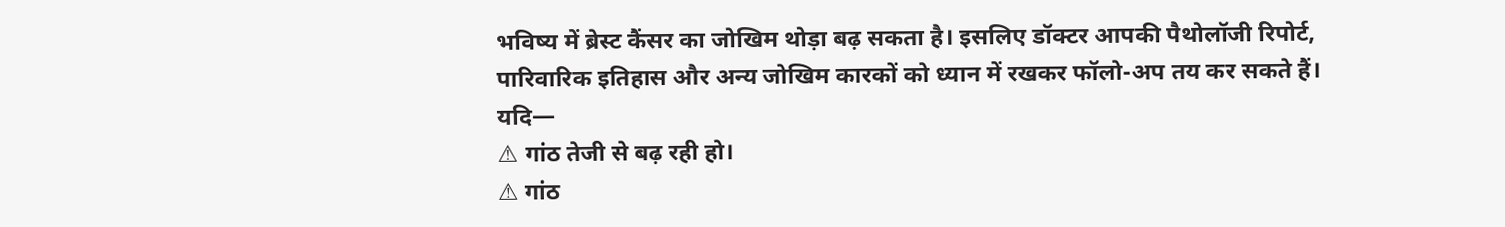भविष्य में ब्रेस्ट कैंसर का जोखिम थोड़ा बढ़ सकता है। इसलिए डॉक्टर आपकी पैथोलॉजी रिपोर्ट, पारिवारिक इतिहास और अन्य जोखिम कारकों को ध्यान में रखकर फॉलो-अप तय कर सकते हैं।
यदि—
⚠ गांठ तेजी से बढ़ रही हो।
⚠ गांठ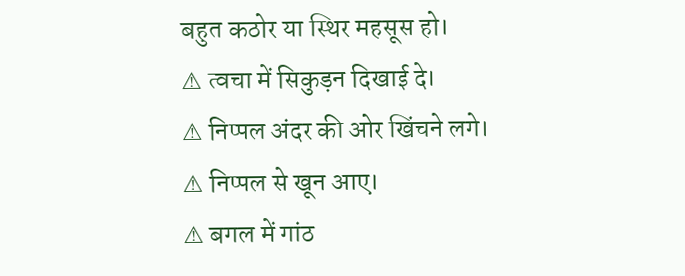बहुत कठोर या स्थिर महसूस हो।
⚠ त्वचा में सिकुड़न दिखाई दे।
⚠ निप्पल अंदर की ओर खिंचने लगे।
⚠ निप्पल से खून आए।
⚠ बगल में गांठ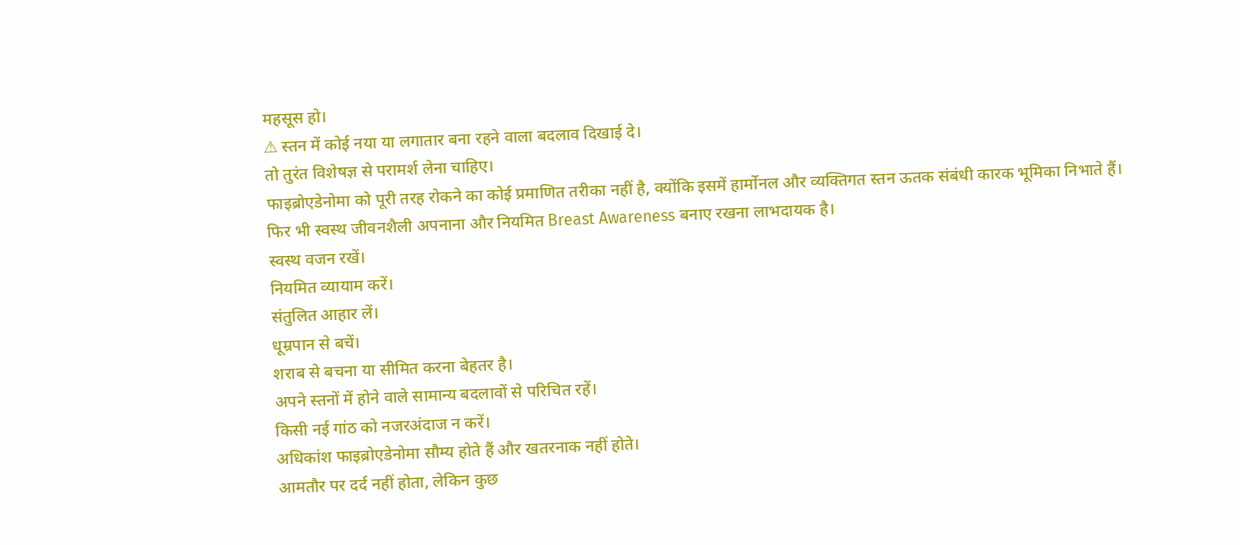महसूस हो।
⚠ स्तन में कोई नया या लगातार बना रहने वाला बदलाव दिखाई दे।
तो तुरंत विशेषज्ञ से परामर्श लेना चाहिए।
फाइब्रोएडेनोमा को पूरी तरह रोकने का कोई प्रमाणित तरीका नहीं है, क्योंकि इसमें हार्मोनल और व्यक्तिगत स्तन ऊतक संबंधी कारक भूमिका निभाते हैं।
फिर भी स्वस्थ जीवनशैली अपनाना और नियमित Breast Awareness बनाए रखना लाभदायक है।
स्वस्थ वजन रखें।
नियमित व्यायाम करें।
संतुलित आहार लें।
धूम्रपान से बचें।
शराब से बचना या सीमित करना बेहतर है।
अपने स्तनों में होने वाले सामान्य बदलावों से परिचित रहें।
किसी नई गांठ को नजरअंदाज न करें।
अधिकांश फाइब्रोएडेनोमा सौम्य होते हैं और खतरनाक नहीं होते।
आमतौर पर दर्द नहीं होता, लेकिन कुछ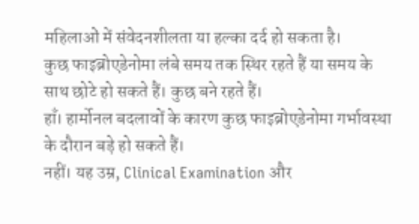महिलाओं में संवेदनशीलता या हल्का दर्द हो सकता है।
कुछ फाइब्रोएडेनोमा लंबे समय तक स्थिर रहते हैं या समय के साथ छोटे हो सकते हैं। कुछ बने रहते हैं।
हाँ। हार्मोनल बदलावों के कारण कुछ फाइब्रोएडेनोमा गर्भावस्था के दौरान बड़े हो सकते हैं।
नहीं। यह उम्र, Clinical Examination और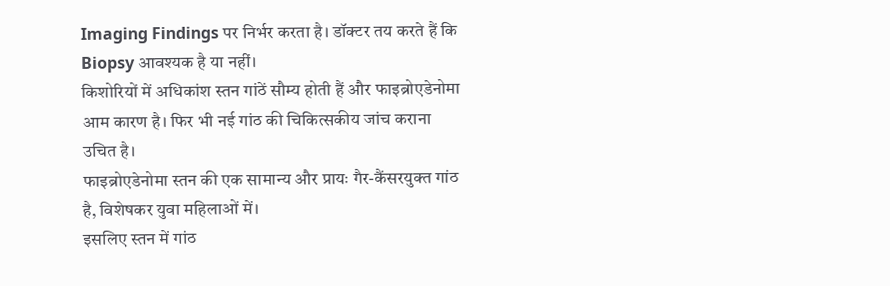Imaging Findings पर निर्भर करता है। डॉक्टर तय करते हैं कि Biopsy आवश्यक है या नहीं।
किशोरियों में अधिकांश स्तन गांठें सौम्य होती हैं और फाइब्रोएडेनोमा आम कारण है। फिर भी नई गांठ की चिकित्सकीय जांच कराना उचित है।
फाइब्रोएडेनोमा स्तन की एक सामान्य और प्रायः गैर-कैंसरयुक्त गांठ है, विशेषकर युवा महिलाओं में।
इसलिए स्तन में गांठ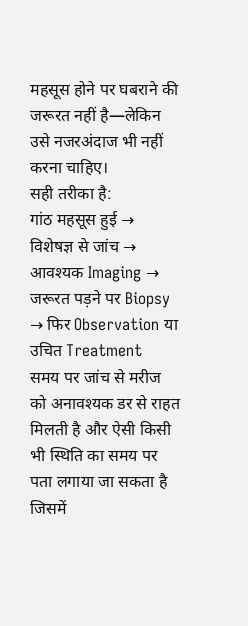महसूस होने पर घबराने की जरूरत नहीं है—लेकिन उसे नजरअंदाज भी नहीं करना चाहिए।
सही तरीका है:
गांठ महसूस हुई → विशेषज्ञ से जांच → आवश्यक Imaging → जरूरत पड़ने पर Biopsy → फिर Observation या उचित Treatment
समय पर जांच से मरीज को अनावश्यक डर से राहत मिलती है और ऐसी किसी भी स्थिति का समय पर पता लगाया जा सकता है जिसमें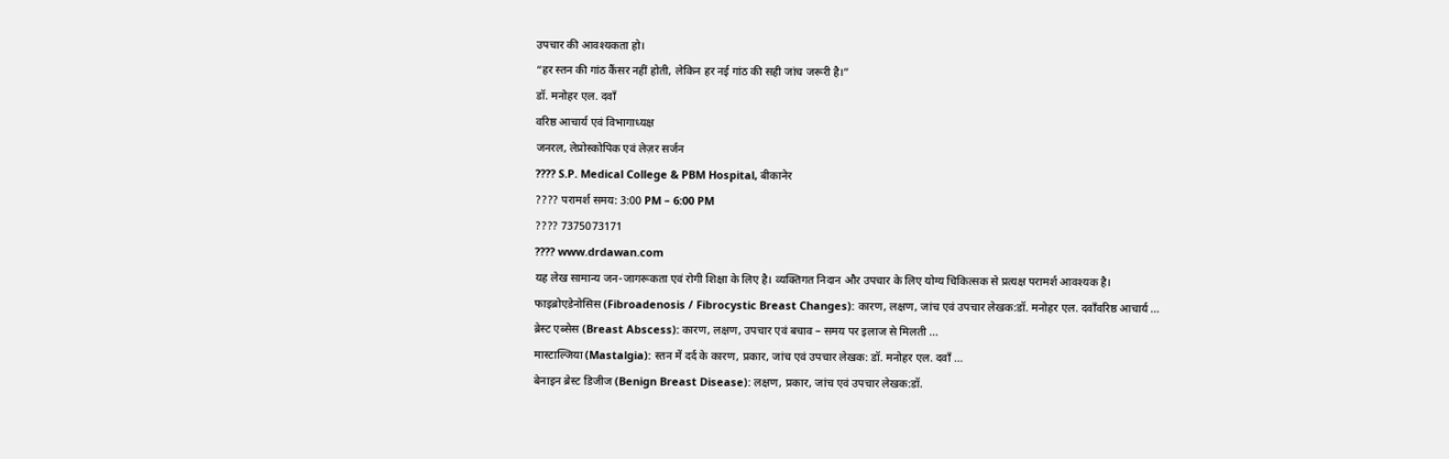उपचार की आवश्यकता हो।
“हर स्तन की गांठ कैंसर नहीं होती, लेकिन हर नई गांठ की सही जांच जरूरी है।”
डॉ. मनोहर एल. दवाँ
वरिष्ठ आचार्य एवं विभागाध्यक्ष
जनरल, लेप्रोस्कोपिक एवं लेज़र सर्जन
???? S.P. Medical College & PBM Hospital, बीकानेर
???? परामर्श समय: 3:00 PM – 6:00 PM
???? 7375073171
???? www.drdawan.com
यह लेख सामान्य जन-जागरूकता एवं रोगी शिक्षा के लिए है। व्यक्तिगत निदान और उपचार के लिए योग्य चिकित्सक से प्रत्यक्ष परामर्श आवश्यक है।
फाइब्रोएडेनोसिस (Fibroadenosis / Fibrocystic Breast Changes): कारण, लक्षण, जांच एवं उपचार लेखक:डॉ. मनोहर एल. दवाँवरिष्ठ आचार्य ...
ब्रेस्ट एब्सेस (Breast Abscess): कारण, लक्षण, उपचार एवं बचाव – समय पर इलाज से मिलती ...
मास्टाल्जिया (Mastalgia): स्तन में दर्द के कारण, प्रकार, जांच एवं उपचार लेखक: डॉ. मनोहर एल. दवाँ ...
बेनाइन ब्रेस्ट डिजीज (Benign Breast Disease): लक्षण, प्रकार, जांच एवं उपचार लेखक:डॉ.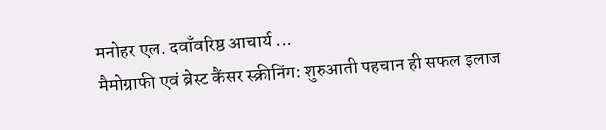मनोहर एल. दवाँवरिष्ठ आचार्य ...
मैमोग्राफी एवं ब्रेस्ट कैंसर स्क्रीनिंग: शुरुआती पहचान ही सफल इलाज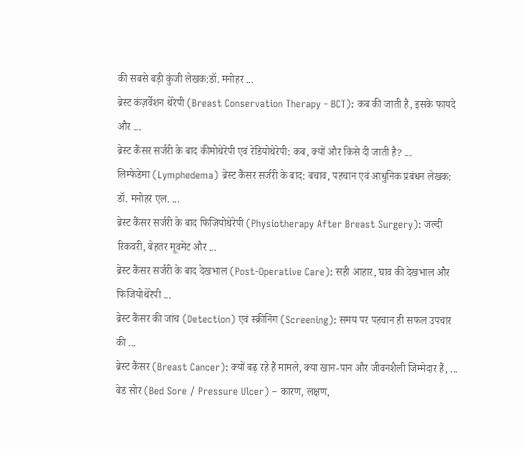की सबसे बड़ी कुंजी लेखक:डॉ. मनोहर ...
ब्रेस्ट कंज़र्वेशन थेरेपी (Breast Conservation Therapy - BCT): कब की जाती है, इसके फायदे और ...
ब्रेस्ट कैंसर सर्जरी के बाद कीमोथेरेपी एवं रेडियोथेरेपी: कब, क्यों और किसे दी जाती है? ...
लिम्फेडेमा (Lymphedema) ब्रेस्ट कैंसर सर्जरी के बाद: बचाव, पहचान एवं आधुनिक प्रबंधन लेखक: डॉ. मनोहर एल. ...
ब्रेस्ट कैंसर सर्जरी के बाद फिजियोथेरेपी (Physiotherapy After Breast Surgery): जल्दी रिकवरी, बेहतर मूवमेंट और ...
ब्रेस्ट कैंसर सर्जरी के बाद देखभाल (Post-Operative Care): सही आहार, घाव की देखभाल और फिजियोथेरेपी ...
ब्रेस्ट कैंसर की जांच (Detection) एवं स्क्रीनिंग (Screening): समय पर पहचान ही सफल उपचार की ...
ब्रेस्ट कैंसर (Breast Cancer): क्यों बढ़ रहे हैं मामले, क्या खान-पान और जीवनशैली जिम्मेदार हैं, ...
बेड सोर (Bed Sore / Pressure Ulcer) – कारण, लक्षण,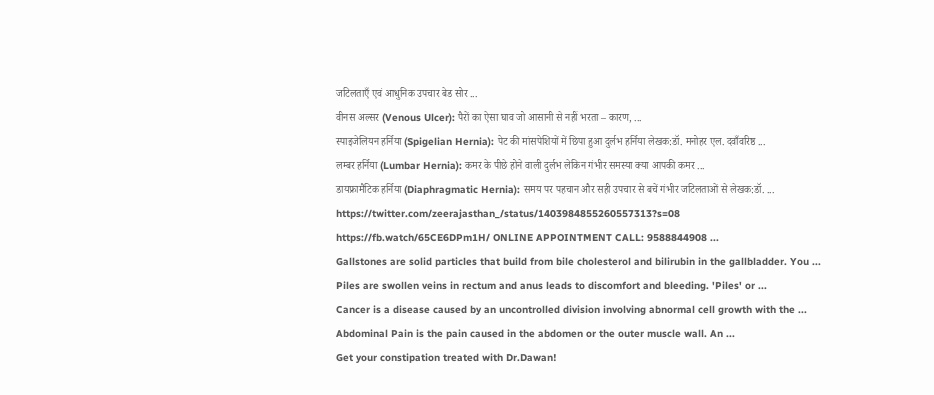जटिलताएँ एवं आधुनिक उपचार बेड सोर ...
वीनस अल्सर (Venous Ulcer): पैरों का ऐसा घाव जो आसानी से नहीं भरता – कारण, ...
स्पाइजेलियन हर्निया (Spigelian Hernia): पेट की मांसपेशियों में छिपा हुआ दुर्लभ हर्निया लेखक:डॉ. मनोहर एल. दवाँवरिष्ठ ...
लम्बर हर्निया (Lumbar Hernia): कमर के पीछे होने वाली दुर्लभ लेकिन गंभीर समस्या क्या आपकी कमर ...
डायफ्रामैटिक हर्निया (Diaphragmatic Hernia): समय पर पहचान और सही उपचार से बचें गंभीर जटिलताओं से लेखक:डॉ. ...
https://twitter.com/zeerajasthan_/status/1403984855260557313?s=08 https://fb.watch/65CE6DPm1H/ ONLINE APPOINTMENT CALL: 9588844908 ...
Gallstones are solid particles that build from bile cholesterol and bilirubin in the gallbladder. You ...
Piles are swollen veins in rectum and anus leads to discomfort and bleeding. 'Piles' or ...
Cancer is a disease caused by an uncontrolled division involving abnormal cell growth with the ...
Abdominal Pain is the pain caused in the abdomen or the outer muscle wall. An ...
Get your constipation treated with Dr.Dawan!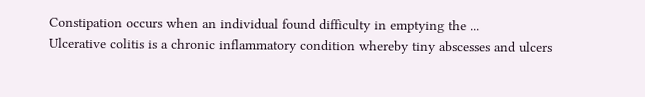Constipation occurs when an individual found difficulty in emptying the ...
Ulcerative colitis is a chronic inflammatory condition whereby tiny abscesses and ulcers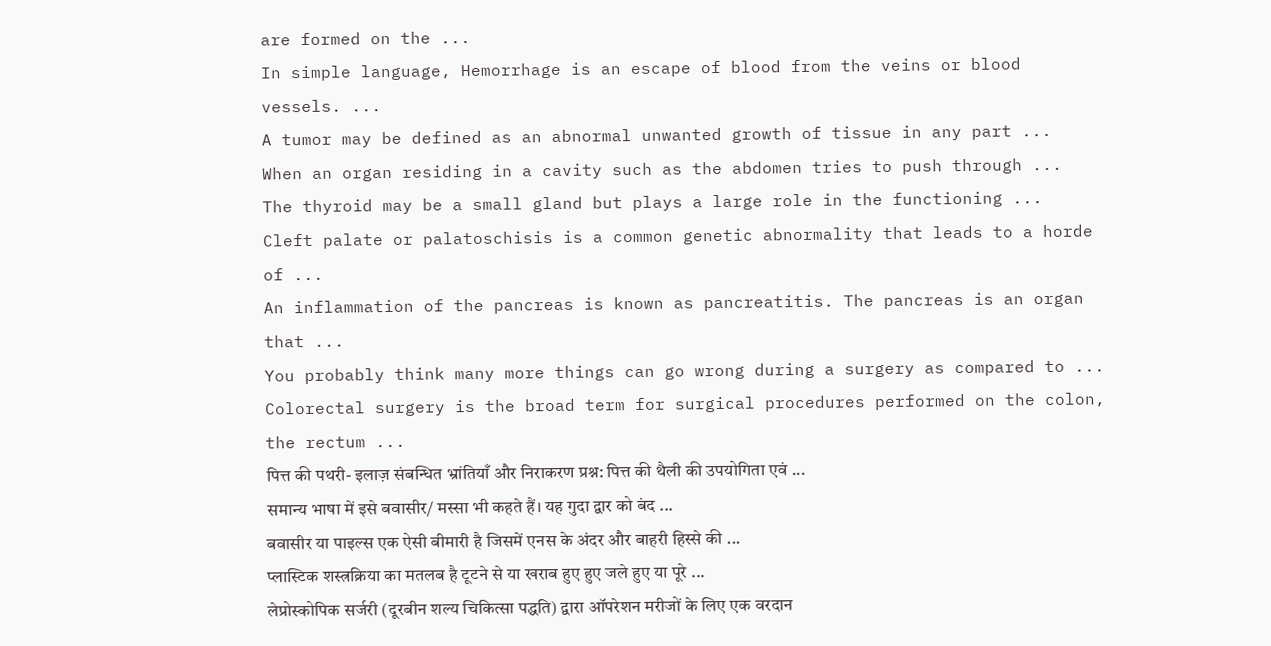are formed on the ...
In simple language, Hemorrhage is an escape of blood from the veins or blood vessels. ...
A tumor may be defined as an abnormal unwanted growth of tissue in any part ...
When an organ residing in a cavity such as the abdomen tries to push through ...
The thyroid may be a small gland but plays a large role in the functioning ...
Cleft palate or palatoschisis is a common genetic abnormality that leads to a horde of ...
An inflammation of the pancreas is known as pancreatitis. The pancreas is an organ that ...
You probably think many more things can go wrong during a surgery as compared to ...
Colorectal surgery is the broad term for surgical procedures performed on the colon, the rectum ...
पित्त की पथरी- इलाज़ संबन्धित भ्रांतियाँ और निराकरण प्रश्न: पित्त की थैली की उपयोगिता एवं ...
समान्य भाषा में इसे बवासीर/ मस्सा भी कहते हैं। यह गुदा द्वार को बंद ...
बवासीर या पाइल्स एक ऐसी बीमारी है जिसमें एनस के अंदर और बाहरी हिस्से की ...
प्लास्टिक शस्त्रक्रिया का मतलब है टूटने से या खराब हुए हुए जले हुए या पूरे ...
लेप्रोस्कोपिक सर्जरी (दूरबीन शल्य चिकित्सा पद्धति) द्वारा ऑपरेशन मरीजों के लिए एक वरदान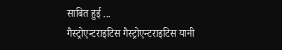साबित हुई ...
गैस्ट्रोएन्टराइटिस गैस्ट्रोएन्टराइटिस यानी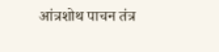आंत्रशोथ पाचन तंत्र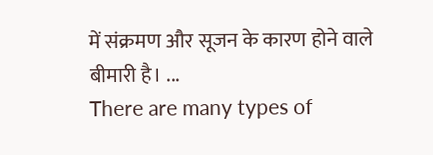में संक्रमण और सूजन के कारण होने वाले बीमारी है। ...
There are many types of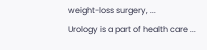weight-loss surgery, ...
Urology is a part of health care ...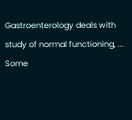Gastroenterology deals with study of normal functioning, ...
Some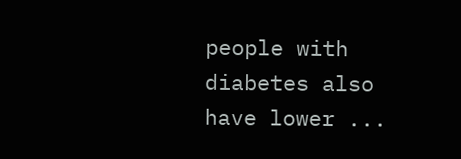people with diabetes also have lower ...